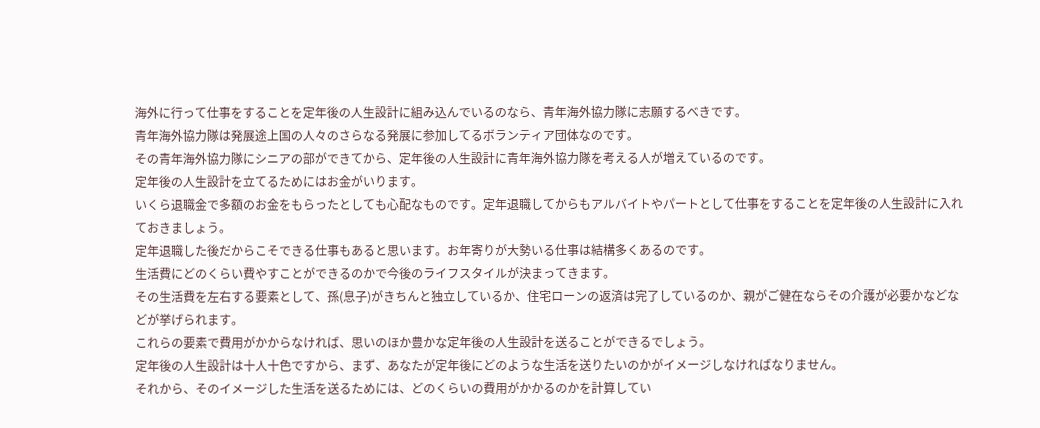海外に行って仕事をすることを定年後の人生設計に組み込んでいるのなら、青年海外協力隊に志願するべきです。
青年海外協力隊は発展途上国の人々のさらなる発展に参加してるボランティア団体なのです。
その青年海外協力隊にシニアの部ができてから、定年後の人生設計に青年海外協力隊を考える人が増えているのです。
定年後の人生設計を立てるためにはお金がいります。
いくら退職金で多額のお金をもらったとしても心配なものです。定年退職してからもアルバイトやパートとして仕事をすることを定年後の人生設計に入れておきましょう。
定年退職した後だからこそできる仕事もあると思います。お年寄りが大勢いる仕事は結構多くあるのです。
生活費にどのくらい費やすことができるのかで今後のライフスタイルが決まってきます。
その生活費を左右する要素として、孫(息子)がきちんと独立しているか、住宅ローンの返済は完了しているのか、親がご健在ならその介護が必要かなどなどが挙げられます。
これらの要素で費用がかからなければ、思いのほか豊かな定年後の人生設計を送ることができるでしょう。
定年後の人生設計は十人十色ですから、まず、あなたが定年後にどのような生活を送りたいのかがイメージしなければなりません。
それから、そのイメージした生活を送るためには、どのくらいの費用がかかるのかを計算してい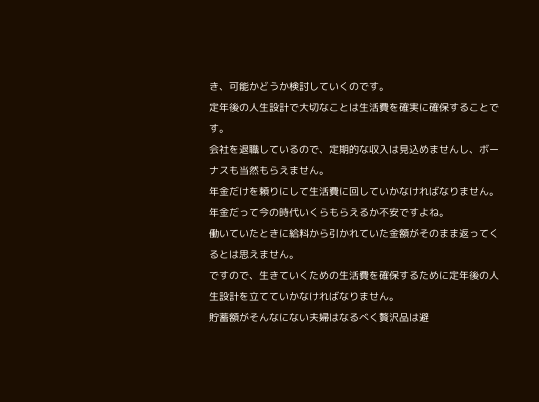き、可能かどうか検討していくのです。
定年後の人生設計で大切なことは生活費を確実に確保することです。
会社を退職しているので、定期的な収入は見込めませんし、ボーナスも当然もらえません。
年金だけを頼りにして生活費に回していかなければなりません。
年金だって今の時代いくらもらえるか不安ですよね。
働いていたときに給料から引かれていた金額がそのまま返ってくるとは思えません。
ですので、生きていくための生活費を確保するために定年後の人生設計を立てていかなければなりません。
貯蓄額がそんなにない夫婦はなるべく贅沢品は避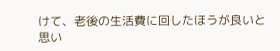けて、老後の生活費に回したほうが良いと思い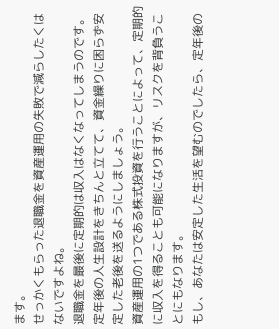ます。
せっかくもらった退職金を資産運用の失敗で減らしたくはないですよね。
退職金を最後に定期的は収入はなくなってしまうのです。
定年後の人生設計をきちんと立てて、資金繰りに困らず安定した老後を送るようにしましょう。
資産運用の1つである株式投資を行うことによって、定期的に収入を得ることも可能になりますが、リスクを背負うことにもなります。
もし、あなたは安定した生活を望むのでしたら、定年後の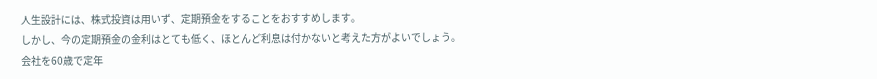人生設計には、株式投資は用いず、定期預金をすることをおすすめします。
しかし、今の定期預金の金利はとても低く、ほとんど利息は付かないと考えた方がよいでしょう。
会社を60歳で定年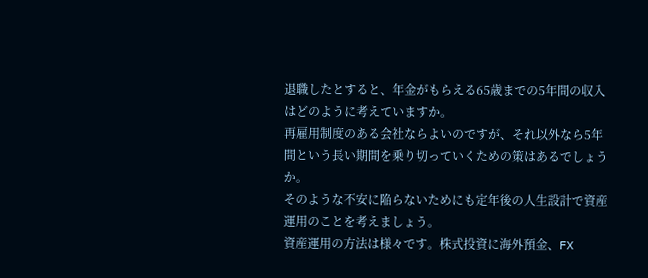退職したとすると、年金がもらえる65歳までの5年間の収入はどのように考えていますか。
再雇用制度のある会社ならよいのですが、それ以外なら5年間という長い期間を乗り切っていくための策はあるでしょうか。
そのような不安に陥らないためにも定年後の人生設計で資産運用のことを考えましょう。
資産運用の方法は様々です。株式投資に海外預金、FX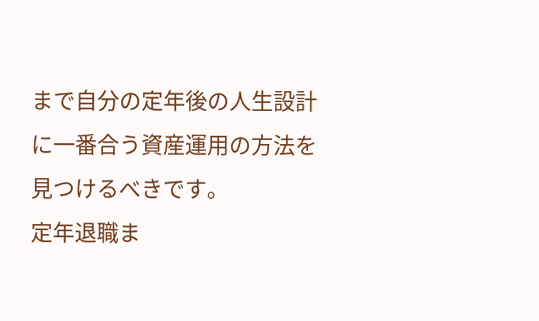まで自分の定年後の人生設計に一番合う資産運用の方法を見つけるべきです。
定年退職ま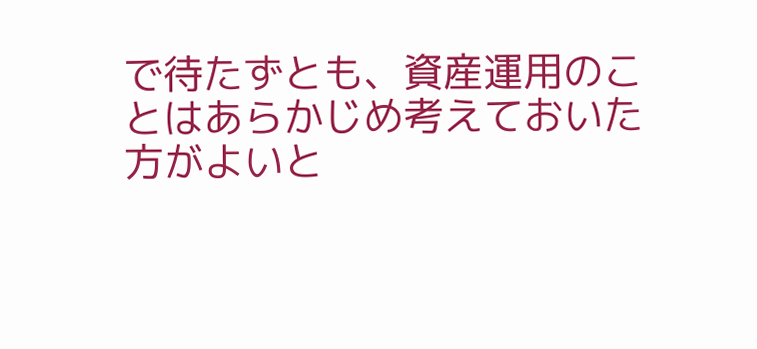で待たずとも、資産運用のことはあらかじめ考えておいた方がよいと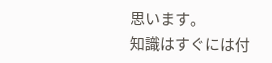思います。
知識はすぐには付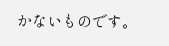かないものです。